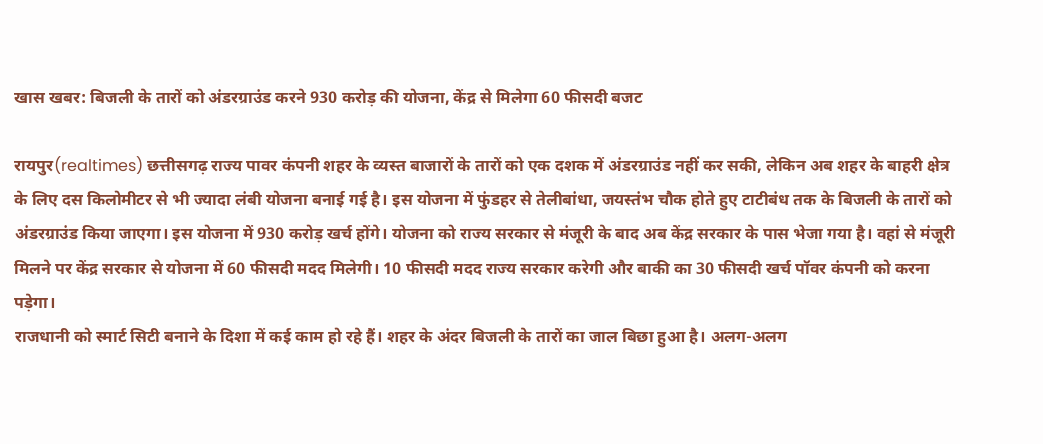खास खबर: बिजली के तारों को अंडरग्राउंड करने 930 करोड़ की योजना, केंद्र से मिलेगा 60 फीसदी बजट

रायपुर(realtimes) छत्तीसगढ़ राज्य पावर कंपनी शहर के व्यस्त बाजारों के तारों को एक दशक में अंडरग्राउंड नहीं कर सकी, लेकिन अब शहर के बाहरी क्षेत्र के लिए दस किलोमीटर से भी ज्यादा लंबी योजना बनाई गई है। इस योजना में फुंडहर से तेलीबांधा, जयस्तंभ चौक होते हुए टाटीबंध तक के बिजली के तारों को अंडरग्राउंड किया जाएगा। इस योजना में 930 करोड़ खर्च होंगे। योजना को राज्य सरकार से मंजूरी के बाद अब केंद्र सरकार के पास भेजा गया है। वहां से मंजूरी मिलने पर केंद्र सरकार से योजना में 60 फीसदी मदद मिलेगी। 10 फीसदी मदद राज्य सरकार करेगी और बाकी का 30 फीसदी खर्च पॉवर कंपनी को करना पड़ेगा।
राजधानी को स्मार्ट सिटी बनाने के दिशा में कई काम हो रहे हैं। शहर के अंदर बिजली के तारों का जाल बिछा हुआ है। अलग-अलग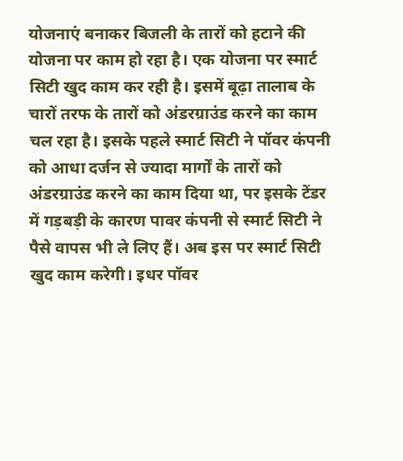योजनाएं बनाकर बिजली के तारों को हटाने की योजना पर काम हो रहा है। एक योजना पर स्मार्ट सिटी खुद काम कर रही है। इसमें बूढ़ा तालाब के चारों तरफ के तारों को अंडरग्राउंड करने का काम चल रहा है। इसके पहले स्मार्ट सिटी ने पॉवर कंपनी को आधा दर्जन से ज्यादा मार्गों के तारों को अंडरग्राउंड करने का काम दिया था, पर इसके टेंडर में गड़बड़ी के कारण पावर कंपनी से स्मार्ट सिटी ने पैसे वापस भी ले लिए हैं। अब इस पर स्मार्ट सिटी खुद काम करेगी। इधर पॉवर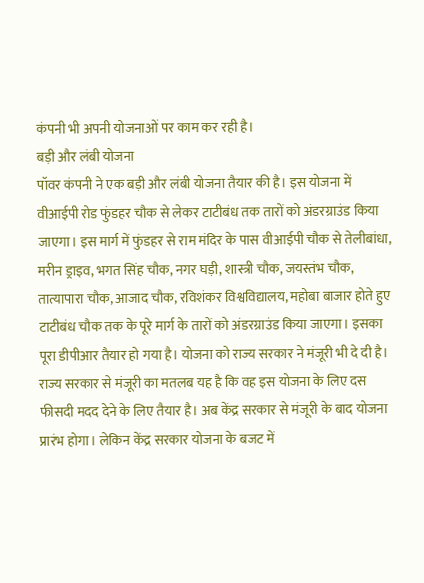कंपनी भी अपनी योजनाओं पर काम कर रही है।
बड़ी और लंबी योजना
पॉवर कंपनी ने एक बड़ी और लंबी योजना तैयार की है। इस योजना में वीआईपी रोड फुंडहर चौक से लेकर टाटीबंध तक तारों को अंडरग्राउंड किया जाएगा। इस मार्ग में फुंडहर से राम मंदिर के पास वीआईपी चौक से तेलीबांधा, मरीन ड्राइव, भगत सिंह चौक, नगर घड़ी, शास्त्री चौक, जयस्तंभ चौक, तात्यापारा चौक, आजाद चौक, रविशंकर विश्वविद्यालय, महोबा बाजार होते हुए टाटीबंध चौक तक के पूरे मार्ग के तारों को अंडरग्राउंड किया जाएगा। इसका पूरा डीपीआर तैयार हो गया है। योजना को राज्य सरकार ने मंजूरी भी दे दी है। राज्य सरकार से मंजूरी का मतलब यह है कि वह इस योजना के लिए दस फीसदी मदद देने के लिए तैयार है। अब केंद्र सरकार से मंजूरी के बाद योजना प्रारंभ होगा। लेकिन केंद्र सरकार योजना के बजट में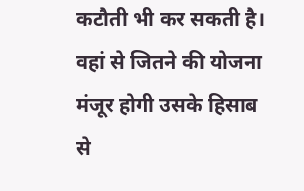कटौती भी कर सकती है। वहां से जितने की योजना मंजूर होगी उसके हिसाब से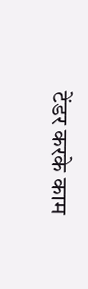टेंडर करके काम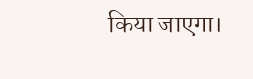किया जाएगा।